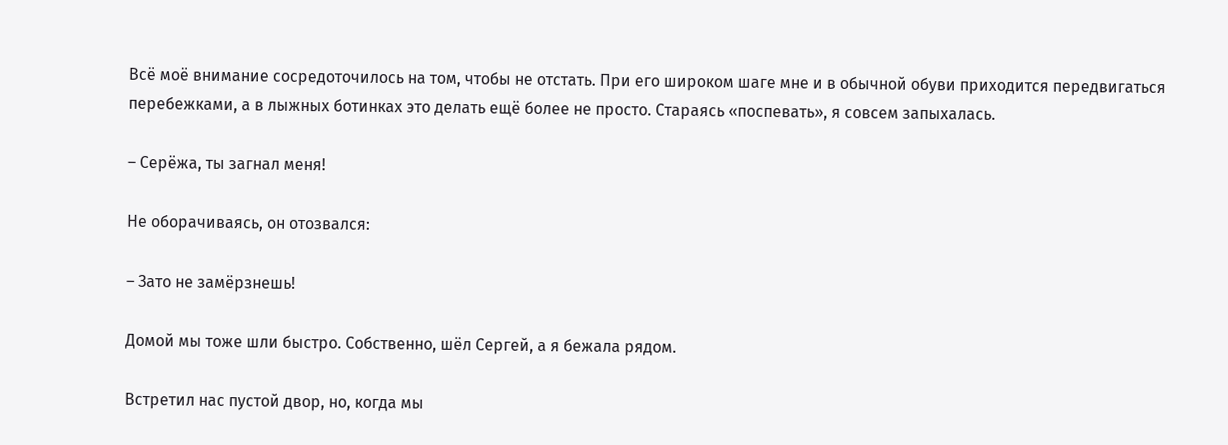Всё моё внимание сосредоточилось на том, чтобы не отстать. При его широком шаге мне и в обычной обуви приходится передвигаться перебежками, а в лыжных ботинках это делать ещё более не просто. Стараясь «поспевать», я совсем запыхалась.

– Серёжа, ты загнал меня!

Не оборачиваясь, он отозвался:

– Зато не замёрзнешь!

Домой мы тоже шли быстро. Собственно, шёл Сергей, а я бежала рядом.

Встретил нас пустой двор, но, когда мы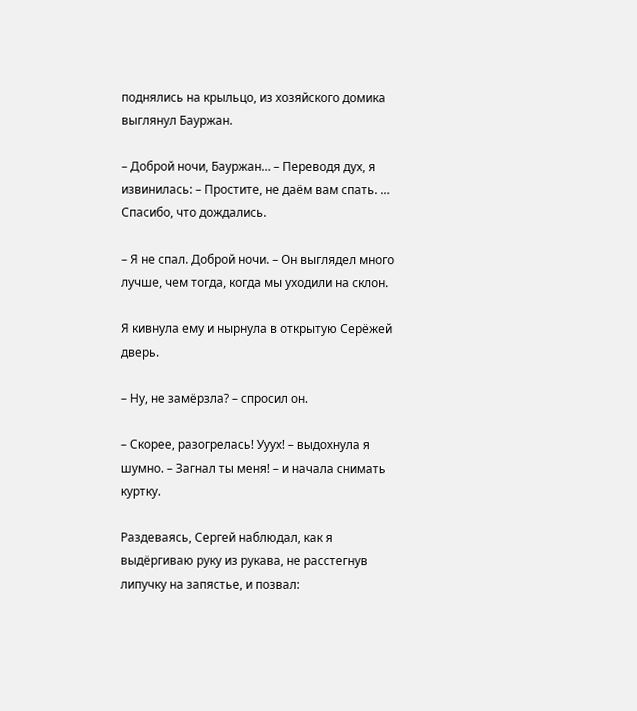поднялись на крыльцо, из хозяйского домика выглянул Бауржан.

– Доброй ночи, Бауржан… – Переводя дух, я извинилась: – Простите, не даём вам спать. … Спасибо, что дождались.

– Я не спал. Доброй ночи. – Он выглядел много лучше, чем тогда, когда мы уходили на склон.

Я кивнула ему и нырнула в открытую Серёжей дверь.

– Ну, не замёрзла? – спросил он.

– Скорее, разогрелась! Ууух! – выдохнула я шумно. – Загнал ты меня! – и начала снимать куртку.

Раздеваясь, Сергей наблюдал, как я выдёргиваю руку из рукава, не расстегнув липучку на запястье, и позвал: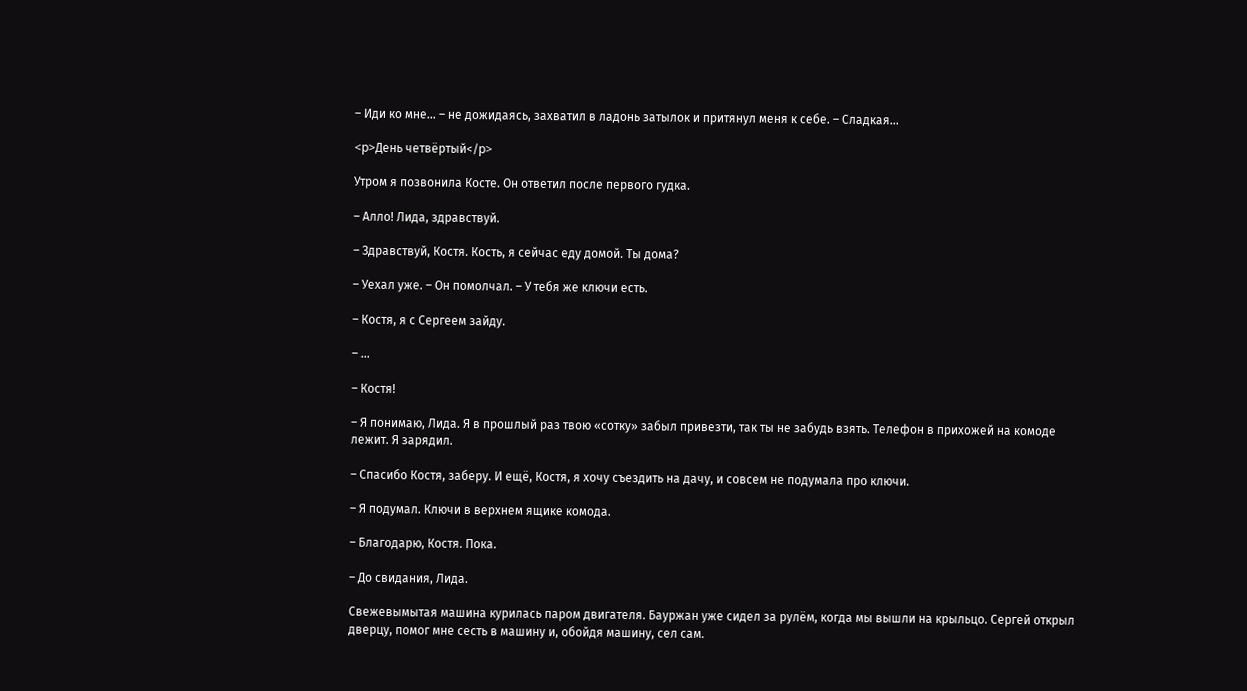– Иди ко мне… – не дожидаясь, захватил в ладонь затылок и притянул меня к себе. – Сладкая…

<p>День четвёртый</p>

Утром я позвонила Косте. Он ответил после первого гудка.

– Алло! Лида, здравствуй.

– Здравствуй, Костя. Кость, я сейчас еду домой. Ты дома?

– Уехал уже. – Он помолчал. – У тебя же ключи есть.

– Костя, я с Сергеем зайду.

– …

– Костя!

– Я понимаю, Лида. Я в прошлый раз твою «сотку» забыл привезти, так ты не забудь взять. Телефон в прихожей на комоде лежит. Я зарядил.

– Спасибо Костя, заберу. И ещё, Костя, я хочу съездить на дачу, и совсем не подумала про ключи.

– Я подумал. Ключи в верхнем ящике комода.

– Благодарю, Костя. Пока.

– До свидания, Лида.

Свежевымытая машина курилась паром двигателя. Бауржан уже сидел за рулём, когда мы вышли на крыльцо. Сергей открыл дверцу, помог мне сесть в машину и, обойдя машину, сел сам.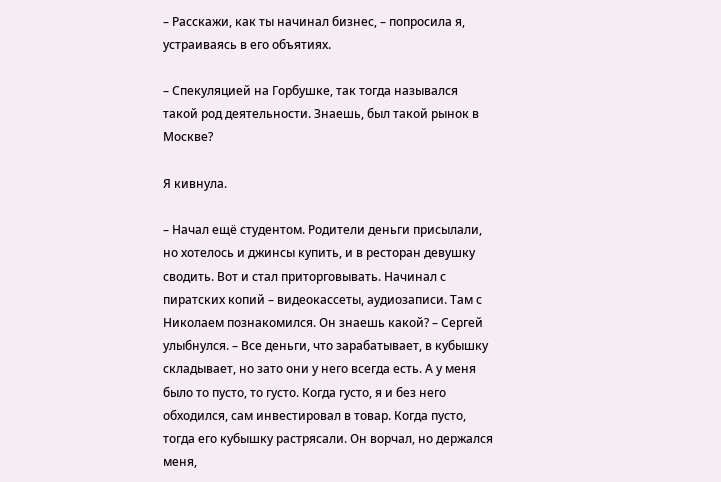– Расскажи, как ты начинал бизнес, – попросила я, устраиваясь в его объятиях.

– Спекуляцией на Горбушке, так тогда назывался такой род деятельности. Знаешь, был такой рынок в Москве?

Я кивнула.

– Начал ещё студентом. Родители деньги присылали, но хотелось и джинсы купить, и в ресторан девушку сводить. Вот и стал приторговывать. Начинал с пиратских копий – видеокассеты, аудиозаписи. Там с Николаем познакомился. Он знаешь какой? – Сергей улыбнулся. – Все деньги, что зарабатывает, в кубышку складывает, но зато они у него всегда есть. А у меня было то пусто, то густо. Когда густо, я и без него обходился, сам инвестировал в товар. Когда пусто, тогда его кубышку растрясали. Он ворчал, но держался меня,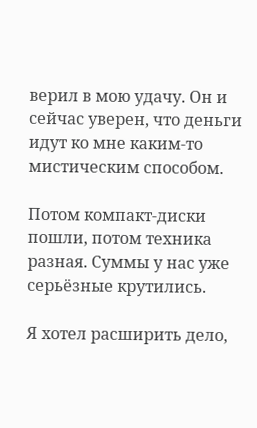верил в мою удачу. Он и сейчас уверен, что деньги идут ко мне каким-то мистическим способом.

Потом компакт-диски пошли, потом техника разная. Суммы у нас уже серьёзные крутились.

Я хотел расширить дело,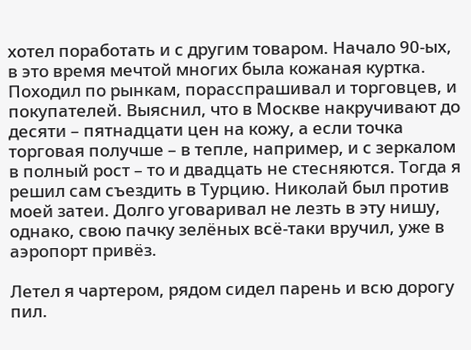хотел поработать и с другим товаром. Начало 90-ых, в это время мечтой многих была кожаная куртка. Походил по рынкам, порасспрашивал и торговцев, и покупателей. Выяснил, что в Москве накручивают до десяти – пятнадцати цен на кожу, а если точка торговая получше – в тепле, например, и с зеркалом в полный рост – то и двадцать не стесняются. Тогда я решил сам съездить в Турцию. Николай был против моей затеи. Долго уговаривал не лезть в эту нишу, однако, свою пачку зелёных всё-таки вручил, уже в аэропорт привёз.

Летел я чартером, рядом сидел парень и всю дорогу пил.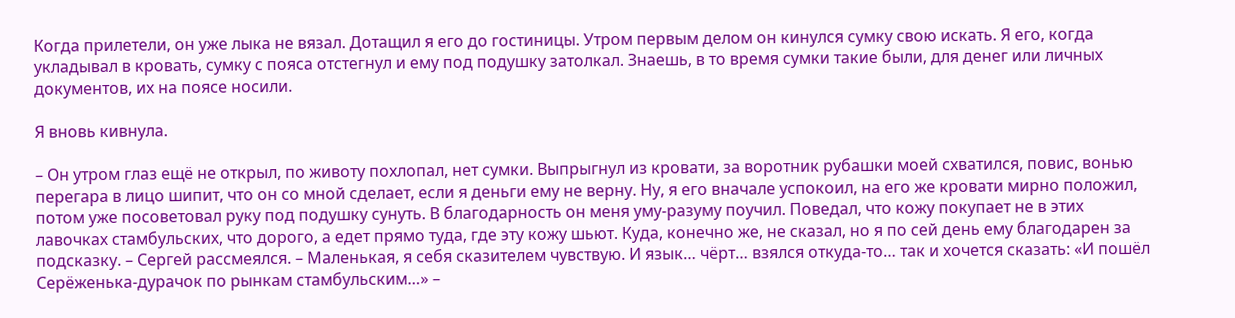Когда прилетели, он уже лыка не вязал. Дотащил я его до гостиницы. Утром первым делом он кинулся сумку свою искать. Я его, когда укладывал в кровать, сумку с пояса отстегнул и ему под подушку затолкал. Знаешь, в то время сумки такие были, для денег или личных документов, их на поясе носили.

Я вновь кивнула.

– Он утром глаз ещё не открыл, по животу похлопал, нет сумки. Выпрыгнул из кровати, за воротник рубашки моей схватился, повис, вонью перегара в лицо шипит, что он со мной сделает, если я деньги ему не верну. Ну, я его вначале успокоил, на его же кровати мирно положил, потом уже посоветовал руку под подушку сунуть. В благодарность он меня уму-разуму поучил. Поведал, что кожу покупает не в этих лавочках стамбульских, что дорого, а едет прямо туда, где эту кожу шьют. Куда, конечно же, не сказал, но я по сей день ему благодарен за подсказку. – Сергей рассмеялся. – Маленькая, я себя сказителем чувствую. И язык… чёрт… взялся откуда-то… так и хочется сказать: «И пошёл Серёженька-дурачок по рынкам стамбульским…» –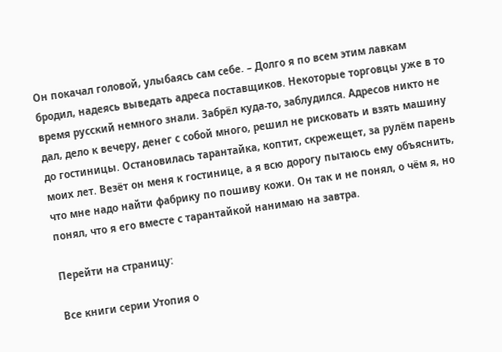Он покачал головой, улыбаясь сам себе. – Долго я по всем этим лавкам бродил, надеясь выведать адреса поставщиков. Некоторые торговцы уже в то время русский немного знали. Забрёл куда-то, заблудился. Адресов никто не дал, дело к вечеру, денег с собой много, решил не рисковать и взять машину до гостиницы. Остановилась тарантайка, коптит, скрежещет, за рулём парень моих лет. Везёт он меня к гостинице, а я всю дорогу пытаюсь ему объяснить, что мне надо найти фабрику по пошиву кожи. Он так и не понял, о чём я, но понял, что я его вместе с тарантайкой нанимаю на завтра.

Перейти на страницу:

Все книги серии Утопия о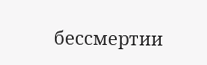бессмертии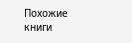Похожие книги